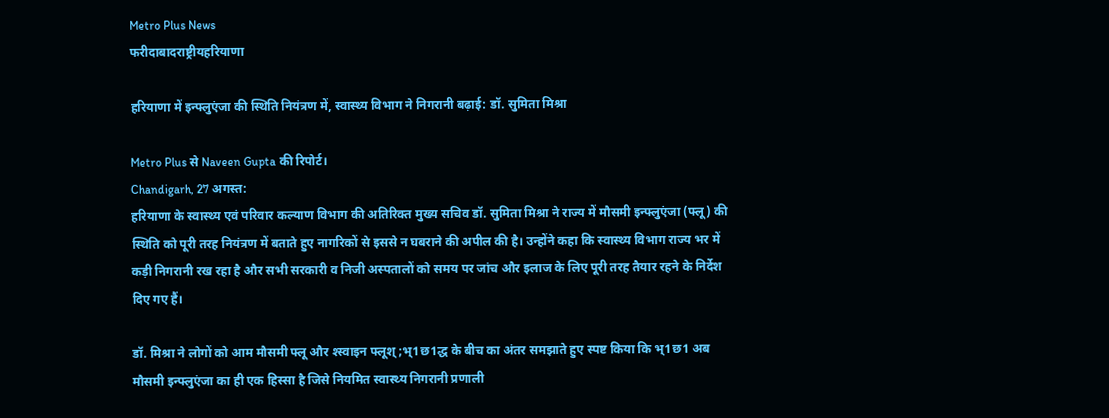Metro Plus News
फरीदाबादराष्ट्रीयहरियाणा

हरियाणा में इन्फ्लुएंजा की स्थिति नियंत्रण में, स्वास्थ्य विभाग ने निगरानी बढ़ाई: डॉ. सुमिता मिश्रा

Metro Plus से Naveen Gupta की रिपोर्ट।
Chandigarh, 27 अगस्त:
हरियाणा के स्वास्थ्य एवं परिवार कल्याण विभाग की अतिरिक्त मुख्य सचिव डॉ. सुमिता मिश्रा ने राज्य में मौसमी इन्फ्लुएंजा (फ्लू) की स्थिति को पूरी तरह नियंत्रण में बताते हुए नागरिकों से इससे न घबराने की अपील की है। उन्होंने कहा कि स्वास्थ्य विभाग राज्य भर में कड़ी निगरानी रख रहा है और सभी सरकारी व निजी अस्पतालों को समय पर जांच और इलाज के लिए पूरी तरह तैयार रहने के निर्देश दिए गए हैं।

डॉ. मिश्रा ने लोगों को आम मौसमी फ्लू और श्स्वाइन फ्लूश् ;भ्1छ1द्ध के बीच का अंतर समझाते हुए स्पष्ट किया कि भ्1छ1 अब मौसमी इन्फ्लुएंजा का ही एक हिस्सा है जिसे नियमित स्वास्थ्य निगरानी प्रणाली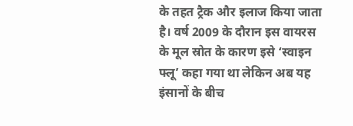के तहत ट्रैक और इलाज किया जाता है। वर्ष 2009 के दौरान इस वायरस के मूल स्रोत के कारण इसे ‘स्वाइन फ्लू’ कहा गया था लेकिन अब यह इंसानों के बीच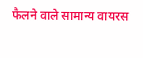फैलने वाले सामान्य वायरस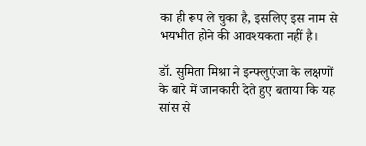का ही रूप ले चुका है, इसलिए इस नाम से भयभीत होने की आवश्यकता नहीं है।

डॉ. सुमिता मिश्रा ने इन्फ्लुएंजा के लक्षणों के बारे में जानकारी देते हुए बताया कि यह सांस से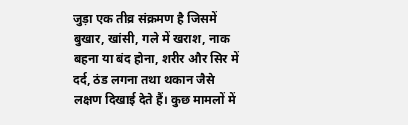जुड़ा एक तीव्र संक्रमण है जिसमें बुखार, खांसी, गले में खराश, नाक बहना या बंद होना, शरीर और सिर में दर्द, ठंड लगना तथा थकान जैसे लक्षण दिखाई देते हैं। कुछ मामलों में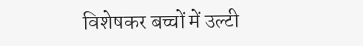विशेषकर बच्चों में उल्टी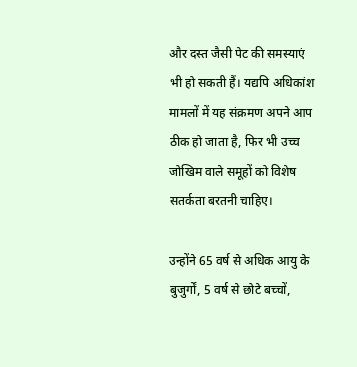और दस्त जैसी पेट की समस्याएं भी हो सकती हैं। यद्यपि अधिकांश मामलों में यह संक्रमण अपने आप ठीक हो जाता है, फिर भी उच्च जोखिम वाले समूहों को विशेष सतर्कता बरतनी चाहिए।

उन्होंने 65 वर्ष से अधिक आयु के बुजुर्गों, 5 वर्ष से छोटे बच्चों,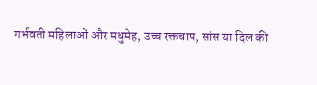गर्भवती महिलाओं और मधुमेह, उच्च रक्तचाप, सांस या दिल की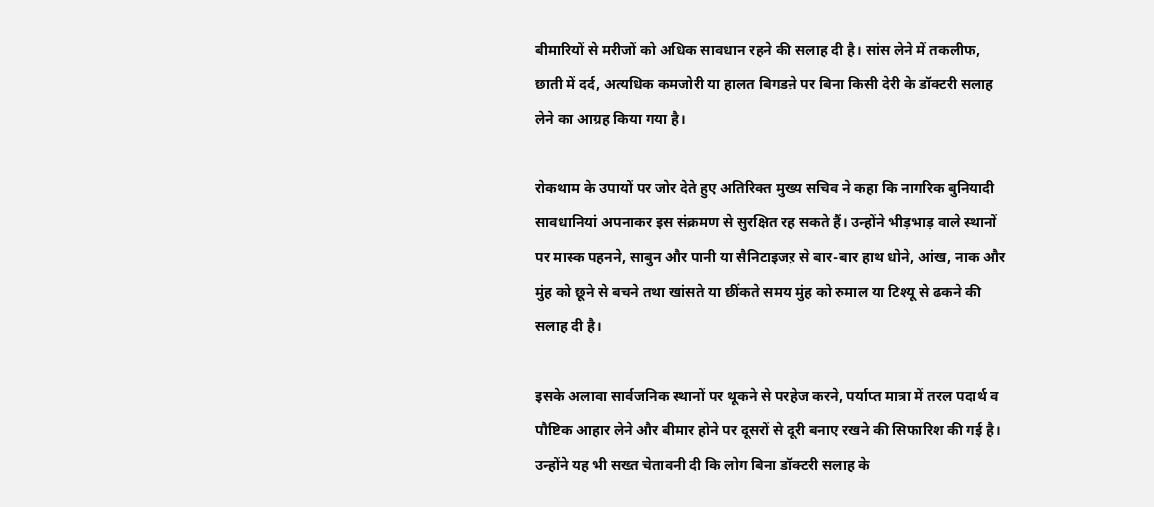बीमारियों से मरीजों को अधिक सावधान रहने की सलाह दी है। सांस लेने में तकलीफ, छाती में दर्द, अत्यधिक कमजोरी या हालत बिगडऩे पर बिना किसी देरी के डॉक्टरी सलाह लेने का आग्रह किया गया है।

रोकथाम के उपायों पर जोर देते हुए अतिरिक्त मुख्य सचिव ने कहा कि नागरिक बुनियादी सावधानियां अपनाकर इस संक्रमण से सुरक्षित रह सकते हैं। उन्होंने भीड़भाड़ वाले स्थानों पर मास्क पहनने, साबुन और पानी या सैनिटाइजऱ से बार-बार हाथ धोने, आंख, नाक और मुंह को छूने से बचने तथा खांसते या छींकते समय मुंह को रुमाल या टिश्यू से ढकने की सलाह दी है।

इसके अलावा सार्वजनिक स्थानों पर थूकने से परहेज करने, पर्याप्त मात्रा में तरल पदार्थ व पौष्टिक आहार लेने और बीमार होने पर दूसरों से दूरी बनाए रखने की सिफारिश की गई है। उन्होंने यह भी सख्त चेतावनी दी कि लोग बिना डॉक्टरी सलाह के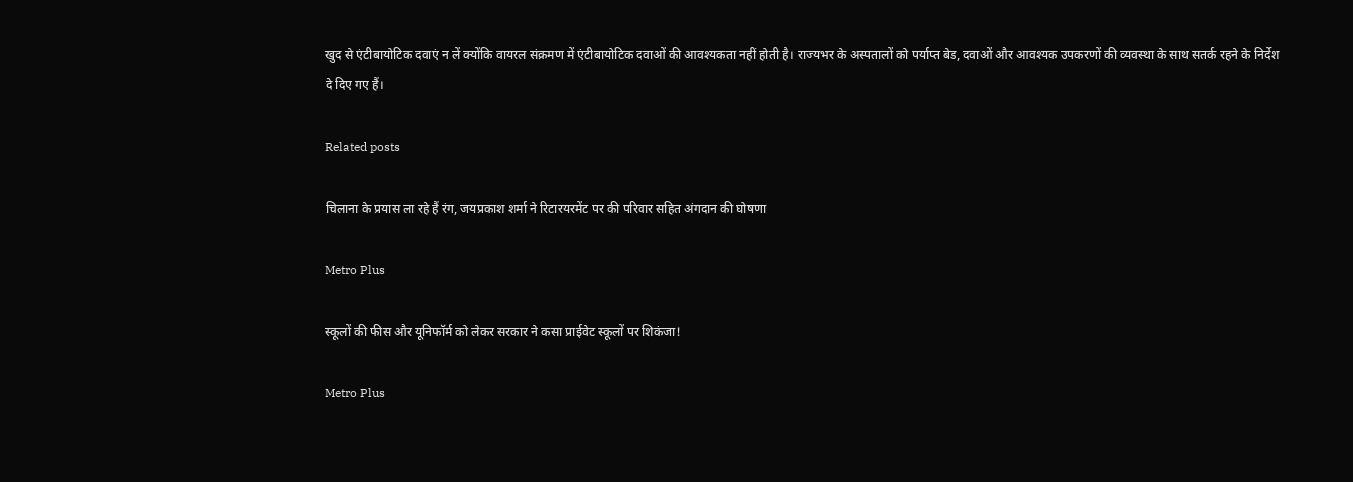खुद से एंटीबायोटिक दवाएं न लें क्योंकि वायरल संक्रमण में एंटीबायोटिक दवाओं की आवश्यकता नहीं होती है। राज्यभर के अस्पतालों को पर्याप्त बेड, दवाओं और आवश्यक उपकरणों की व्यवस्था के साथ सतर्क रहने के निर्देश दे दिए गए हैं।

Related posts

चिलाना के प्रयास ला रहे हैं रंग, जयप्रकाश शर्मा ने रिटारयरमेंट पर की परिवार सहित अंगदान की घोषणा

Metro Plus

स्कूलों की फीस और यूनिफॉर्म को लेकर सरकार ने कसा प्राईवेट स्कूलों पर शिकंजा!

Metro Plus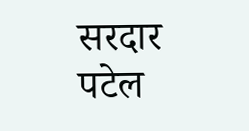सरदार पटेल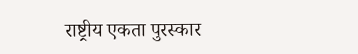राष्ट्रीय एकता पुरस्कार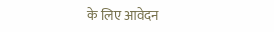के लिए आवेदन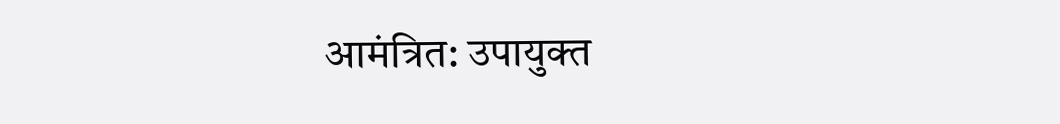आमंत्रित: उपायुक्त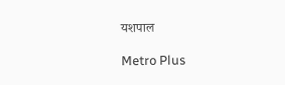यशपाल

Metro Plus